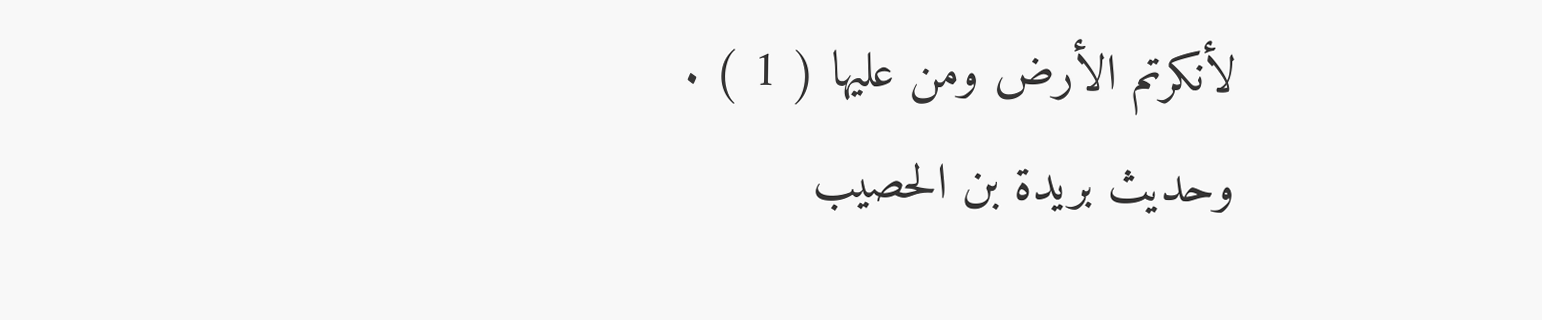لأنكرتم الأرض ومن عليها ( 1 ) .
وحديث بريدة بن الحصيب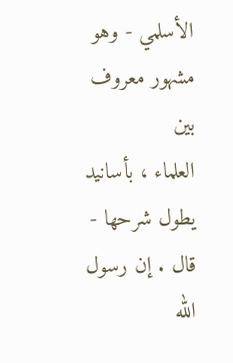الأسلمي - وهو مشهور معروف بين
العلماء ، بأسانيد يطول شرحها - قال . إن رسول الله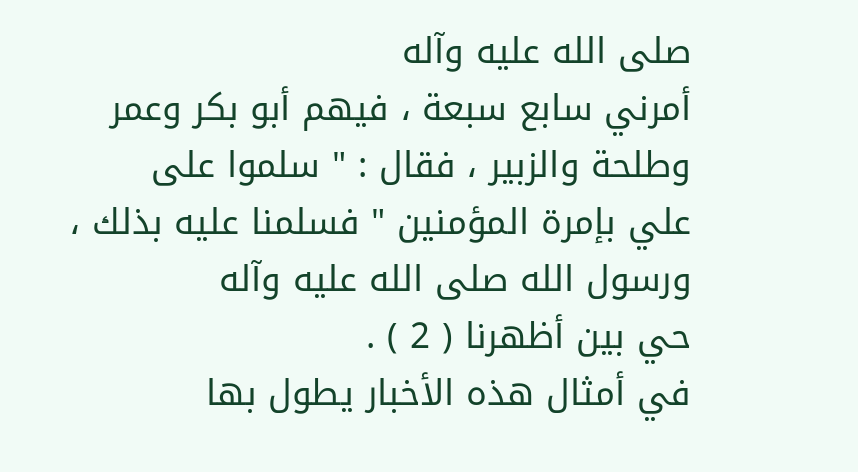صلى الله عليه وآله
أمرني سابع سبعة ، فيهم أبو بكر وعمر وطلحة والزبير ، فقال : " سلموا على
علي بإمرة المؤمنين " فسلمنا عليه بذلك ، ورسول الله صلى الله عليه وآله
حي بين أظهرنا ( 2 ) .
في أمثال هذه الأخبار يطول بها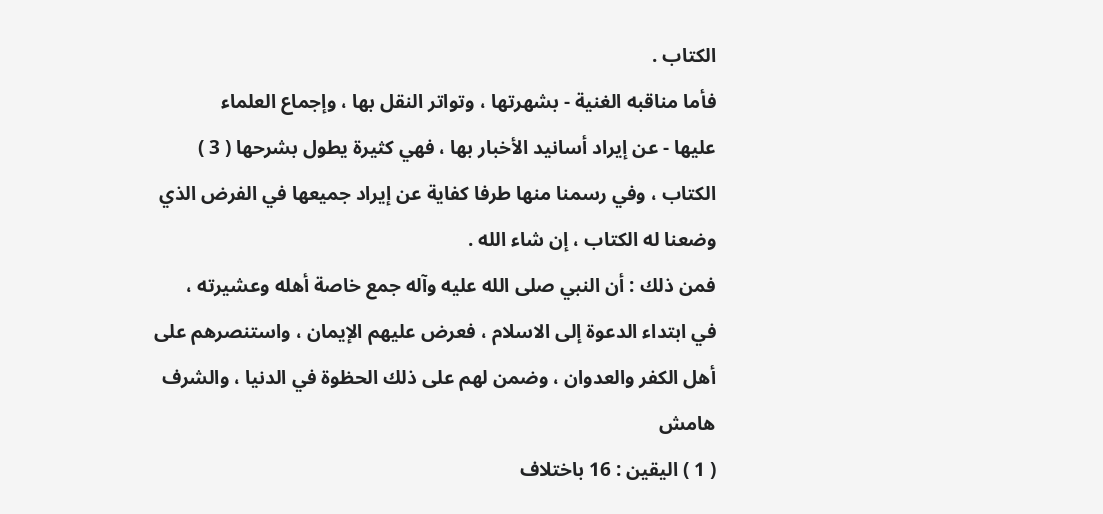الكتاب .
فأما مناقبه الغنية - بشهرتها ، وتواتر النقل بها ، وإجماع العلماء
عليها - عن إيراد أسانيد الأخبار بها ، فهي كثيرة يطول بشرحها ( 3 )
الكتاب ، وفي رسمنا منها طرفا كفاية عن إيراد جميعها في الفرض الذي
وضعنا له الكتاب ، إن شاء الله .
فمن ذلك : أن النبي صلى الله عليه وآله جمع خاصة أهله وعشيرته ،
في ابتداء الدعوة إلى الاسلام ، فعرض عليهم الإيمان ، واستنصرهم على
أهل الكفر والعدوان ، وضمن لهم على ذلك الحظوة في الدنيا ، والشرف
هامش
( 1 ) اليقين : 16 باختلاف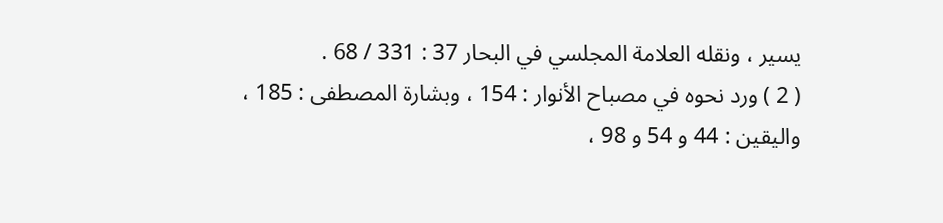يسير ، ونقله العلامة المجلسي في البحار 37 : 331 / 68 .
( 2 ) ورد نحوه في مصباح الأنوار : 154 ، وبشارة المصطفى : 185 ، واليقين : 44 و 54 و 98 ،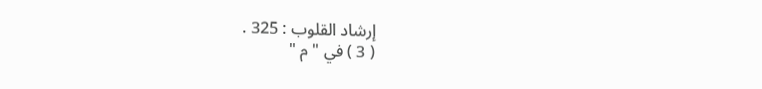إرشاد القلوب : 325 .
( 3 ) في " م "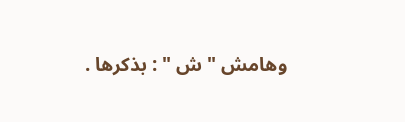وهامش " ش " : بذكرها .